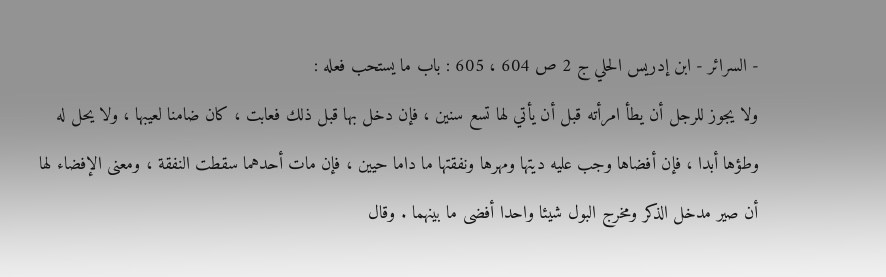- السرائر - ابن إدريس الحلي ج 2 ص 604 ، 605 : باب ما يستحب فعله :
ولا يجوز للرجل أن يطأ امرأته قبل أن يأتي لها تسع سنين ، فإن دخل بها قبل ذلك فعابت ، كان ضامنا لعيبها ، ولا يحل له وطؤها أبدا ، فإن أفضاها وجب عليه ديتها ومهرها ونفقتها ما داما حيين ، فإن مات أحدهما سقطت النفقة ، ومعنى الإفضاء لها أن صير مدخل الذكر ومخرج البول شيئا واحدا أفضى ما بينهما . وقال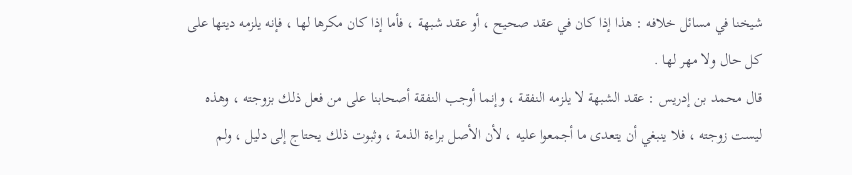شيخنا في مسائل خلافه : هذا إذا كان في عقد صحيح ، أو عقد شبهة ، فأما إذا كان مكرها لها ، فإنه يلزمه ديتها على كل حال ولا مهر لها .
قال محمد بن إدريس : عقد الشبهة لا يلزمه النفقة ، وإنما أوجب النفقة أصحابنا على من فعل ذلك بزوجته ، وهذه ليست زوجته ، فلا ينبغي أن يتعدى ما أجمعوا عليه ، لأن الأصل براءة الذمة ، وثبوت ذلك يحتاج إلى دليل ، ولم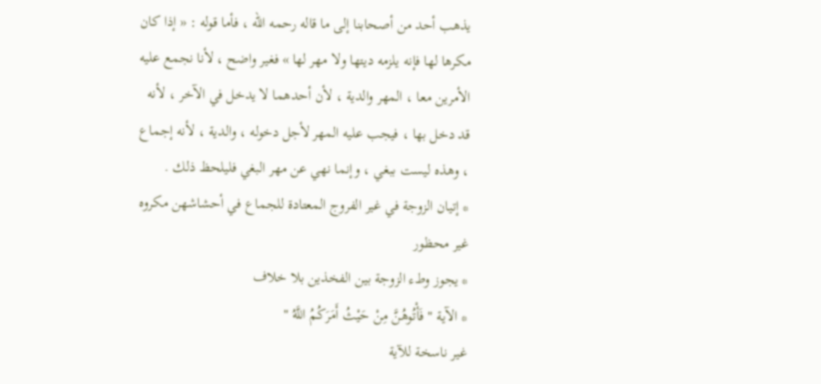يذهب أحد من أصحابنا إلى ما قاله رحمه اللّه ، فأما قوله : « إذا كان مكرها لها فإنه يلزمه ديتها ولا مهر لها » فغير واضح ، لأنا نجمع عليه الأمرين معا ، المهر والدية ، لأن أحدهما لا يدخل في الآخر ، لأنه قد دخل بها ، فيجب عليه المهر لأجل دخوله ، والدية ، لأنه إجماع ، وهذه ليست ببغي ، وإنما نهي عن مهر البغي فليلحظ ذلك .
* إتيان الزوجة في غير الفروج المعتادة للجماع في أحشاشهن مكروه غير محظور
* يجوز وطء الزوجة بين الفخذين بلا خلاف
* الآية " فَأْتُوهُنَّ مِنْ حَيْثُ أَمَرَكُمُ اللَّهُ "
غير ناسخة للآية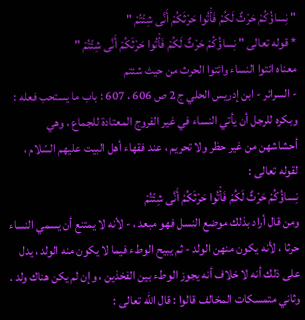" نِساؤُكُمْ حَرْثٌ لَكُمْ فَأْتُوا حَرْثَكُمْ أَنَّى شِئْتُمْ "
* قوله تعالى " نِساؤُكُمْ حَرْثٌ لَكُمْ فَأْتُوا حَرْثَكُمْ أَنَّى شِئْتُمْ "
معناه ائتوا النساء وائتوا الحرث من حيث شئتم
- السرائر - ابن إدريس الحلي ج 2 ص 606 ، 607 : باب ما يستحب فعله :
وبكره للرجل أن يأتي النساء في غير الفروج المعتادة للجماع ، وهي أحشاشهن من غير حظر ولا تحريم ، عند فقهاء أهل البيت عليهم السّلام ، لقوله تعالى :
نِساؤُكُمْ حَرْثٌ لَكُمْ فَأْتُوا حَرْثَكُمْ أَنَّى شِئْتُمْ
ومن قال أراد بذلك موضع النسل فهو مبعد ، - لأنه لا يمتنع أن يسمي النساء حرثا ، لأنه يكون منهن الولد - ثم يبيح الوطء فيما لا يكون منه الولد ، يدل على ذلك أنه لا خلاف أنه يجوز الوطء بين الفخذين ، وإن لم يكن هناك ولد .
وثاني متمسكات المخالف قالوا : قال اللّه تعالى :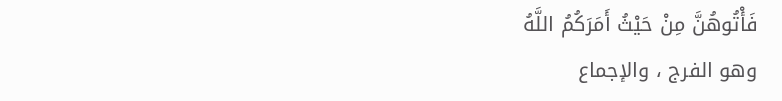فَأْتُوهُنَّ مِنْ حَيْثُ أَمَرَكُمُ اللَّهُ
وهو الفرج ، والإجماع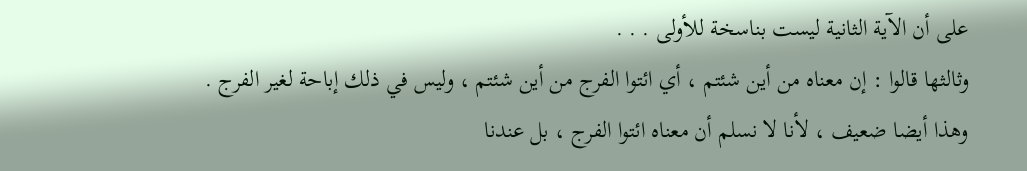على أن الآية الثانية ليست بناسخة للأولى . . .
وثالثها قالوا : إن معناه من أين شئتم ، أي ائتوا الفرج من أين شئتم ، وليس في ذلك إباحة لغير الفرج .
وهذا أيضا ضعيف ، لأنا لا نسلم أن معناه ائتوا الفرج ، بل عندنا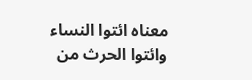معناه ائتوا النساء وائتوا الحرث من